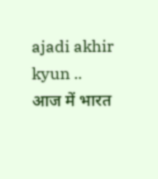ajadi akhir kyun ..
आज में भारत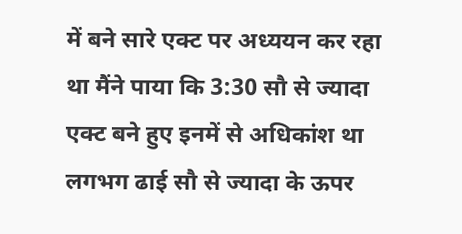में बने सारे एक्ट पर अध्ययन कर रहा था मैंने पाया कि 3:30 सौ से ज्यादा एक्ट बने हुए इनमें से अधिकांश था लगभग ढाई सौ से ज्यादा के ऊपर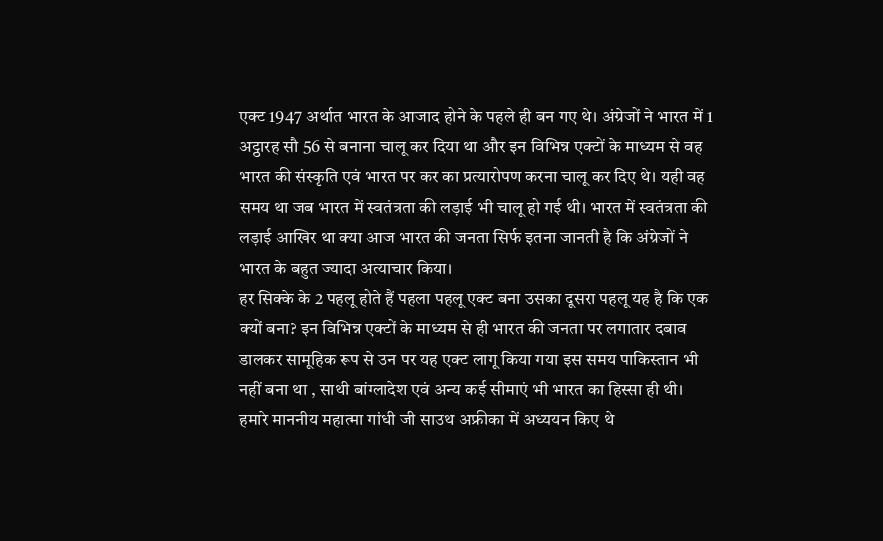एक्ट 1947 अर्थात भारत के आजाद होने के पहले ही बन गए थे। अंग्रेजों ने भारत में 1 अट्ठारह सौ 56 से बनाना चालू कर दिया था और इन विभिन्न एक्टों के माध्यम से वह भारत की संस्कृति एवं भारत पर कर का प्रत्यारोपण करना चालू कर दिए थे। यही वह समय था जब भारत में स्वतंत्रता की लड़ाई भी चालू हो गई थी। भारत में स्वतंत्रता की लड़ाई आखिर था क्या आज भारत की जनता सिर्फ इतना जानती है कि अंग्रेजों ने भारत के बहुत ज्यादा अत्याचार किया।
हर सिक्के के 2 पहलू होते हैं पहला पहलू एक्ट बना उसका दूसरा पहलू यह है कि एक क्यों बना? इन विभिन्न एक्टों के माध्यम से ही भारत की जनता पर लगातार दबाव डालकर सामूहिक रूप से उन पर यह एक्ट लागू किया गया इस समय पाकिस्तान भी नहीं बना था , साथी बांग्लादेश एवं अन्य कई सीमाएं भी भारत का हिस्सा ही थी।
हमारे माननीय महात्मा गांधी जी साउथ अफ्रीका में अध्ययन किए थे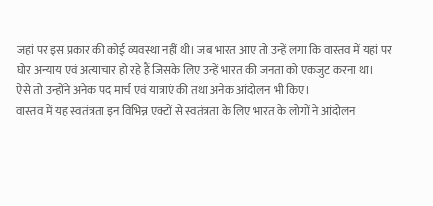जहां पर इस प्रकार की कोई व्यवस्था नहीं थी। जब भारत आए तो उन्हें लगा कि वास्तव में यहां पर घोर अन्याय एवं अत्याचार हो रहे हैं जिसके लिए उन्हें भारत की जनता को एकजुट करना था।
ऐसे तो उन्होंने अनेक पद मार्च एवं यात्राएं की तथा अनेक आंदोलन भी किए।
वास्तव में यह स्वतंत्रता इन विभिन्न एक्टों से स्वतंत्रता के लिए भारत के लोगों ने आंदोलन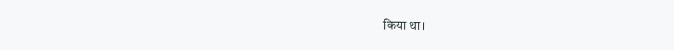किया था।